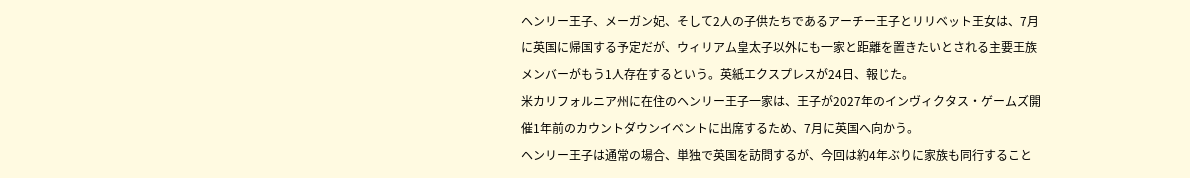ヘンリー王子、メーガン妃、そして2人の子供たちであるアーチー王子とリリベット王女は、7月に英国に帰国する予定だが、ウィリアム皇太子以外にも一家と距離を置きたいとされる主要王族メンバーがもう1人存在するという。英紙エクスプレスが24日、報じた。
米カリフォルニア州に在住のヘンリー王子一家は、王子が2027年のインヴィクタス・ゲームズ開催1年前のカウントダウンイベントに出席するため、7月に英国へ向かう。
ヘンリー王子は通常の場合、単独で英国を訪問するが、今回は約4年ぶりに家族も同行すること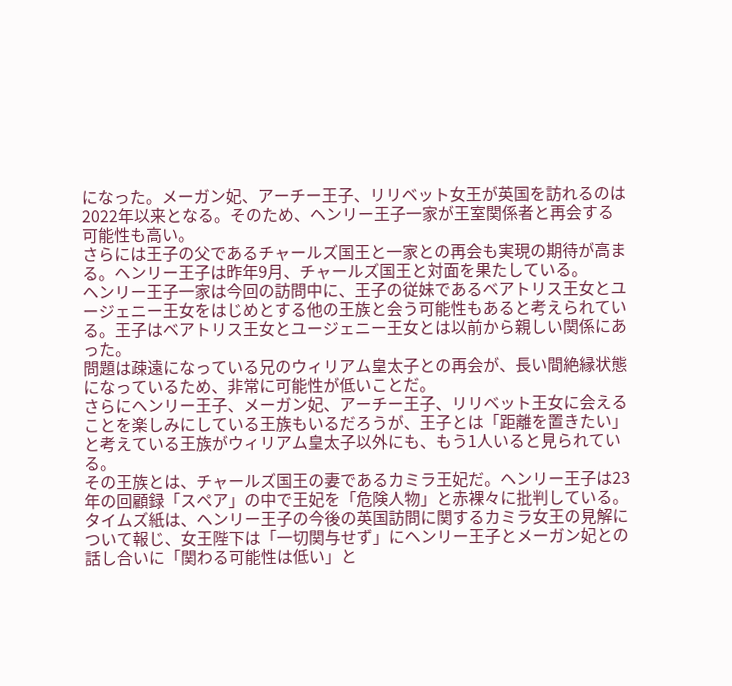になった。メーガン妃、アーチー王子、リリベット女王が英国を訪れるのは2022年以来となる。そのため、ヘンリー王子一家が王室関係者と再会する可能性も高い。
さらには王子の父であるチャールズ国王と一家との再会も実現の期待が高まる。ヘンリー王子は昨年9月、チャールズ国王と対面を果たしている。
ヘンリー王子一家は今回の訪問中に、王子の従妹であるベアトリス王女とユージェニー王女をはじめとする他の王族と会う可能性もあると考えられている。王子はベアトリス王女とユージェニー王女とは以前から親しい関係にあった。
問題は疎遠になっている兄のウィリアム皇太子との再会が、長い間絶縁状態になっているため、非常に可能性が低いことだ。
さらにヘンリー王子、メーガン妃、アーチー王子、リリベット王女に会えることを楽しみにしている王族もいるだろうが、王子とは「距離を置きたい」と考えている王族がウィリアム皇太子以外にも、もう1人いると見られている。
その王族とは、チャールズ国王の妻であるカミラ王妃だ。ヘンリー王子は23年の回顧録「スペア」の中で王妃を「危険人物」と赤裸々に批判している。
タイムズ紙は、ヘンリー王子の今後の英国訪問に関するカミラ女王の見解について報じ、女王陛下は「一切関与せず」にヘンリー王子とメーガン妃との話し合いに「関わる可能性は低い」と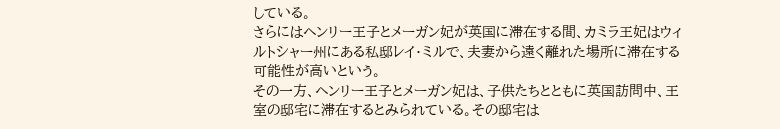している。
さらにはヘンリー王子とメーガン妃が英国に滞在する間、カミラ王妃はウィルトシャー州にある私邸レイ・ミルで、夫妻から遠く離れた場所に滞在する可能性が高いという。
その一方、ヘンリー王子とメーガン妃は、子供たちとともに英国訪問中、王室の邸宅に滞在するとみられている。その邸宅は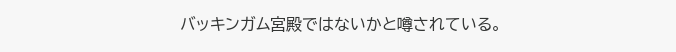バッキンガム宮殿ではないかと噂されている。